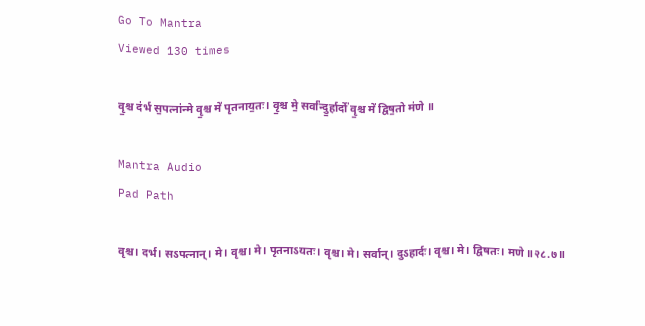Go To Mantra
Viewed 130 times

वृ॒श्च द॑र्भ स॒पत्ना॑न्मे वृ॒श्च मे॑ पृतनाय॒तः। वृ॒श्च मे॒ सर्वा॑न्दु॒र्हार्दो॑ वृ॒श्च मे॑ द्विष॒तो म॑णे ॥

Mantra Audio
Pad Path

वृश्च। दर्भ। सऽपत्नान्। मे। वृश्च। मे। पृतनाऽयतः। वृश्च। मे। सर्वान्। दुऽहार्दः। वृश्च। मे। द्विषतः। मणे ॥२८.७॥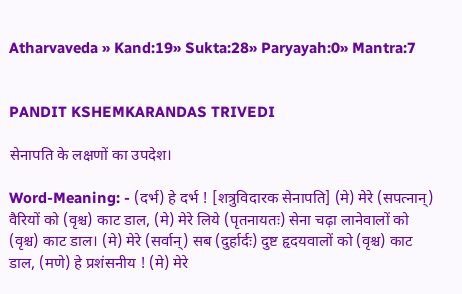Atharvaveda » Kand:19» Sukta:28» Paryayah:0» Mantra:7


PANDIT KSHEMKARANDAS TRIVEDI

सेनापति के लक्षणों का उपदेश।

Word-Meaning: - (दर्भ) हे दर्भ ! [शत्रुविदारक सेनापति] (मे) मेरे (सपत्नान्) वैरियों को (वृश्च) काट डाल, (मे) मेरे लिये (पृतनायतः) सेना चढ़ा लानेवालों को (वृश्च) काट डाल। (मे) मेरे (सर्वान्) सब (दुर्हार्दः) दुष्ट हृदयवालों को (वृश्च) काट डाल, (मणे) हे प्रशंसनीय ! (मे) मेरे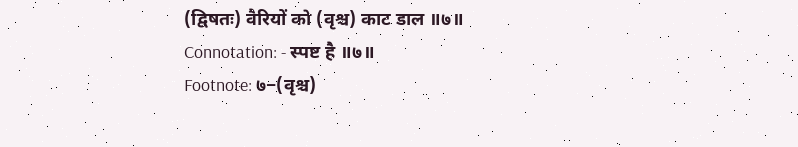(द्विषतः) वैरियों को (वृश्च) काट डाल ॥७॥
Connotation: - स्पष्ट है ॥७॥
Footnote: ७−(वृश्च)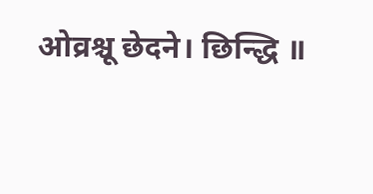ओव्रश्चू छेदने। छिन्द्धि ॥